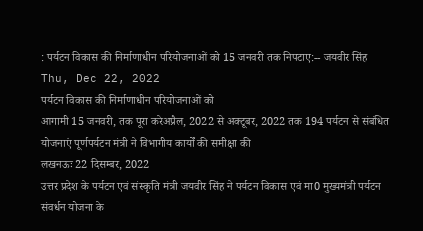: पर्यटन विकास की निर्माणाधीन परियोजनाओं को 15 जनवरी तक निपटाए:-- जयवीर सिंह
Thu, Dec 22, 2022
पर्यटन विकास की निर्माणाधीन परियोजनाओं को
आगामी 15 जनवरी, तक पूरा करेअप्रैल, 2022 से अक्टूबर, 2022 तक 194 पर्यटन से संबंधित योजनाएं पूर्णपर्यटन मंत्री ने विभागीय कार्यों की समीक्षा की
लखनऊः 22 दिसम्बर, 2022
उत्तर प्रदेश के पर्यटन एवं संस्कृति मंत्री जयवीर सिंह ने पर्यटन विकास एवं मा0 मुख्यमंत्री पर्यटन संवर्धन योजना के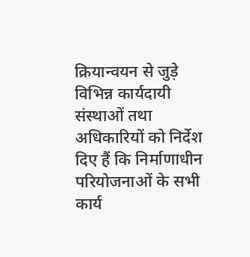क्रियान्वयन से जुड़े विभिन्न कार्यदायी संस्थाओं तथा अधिकारियों को निर्देश दिए हैं कि निर्माणाधीन परियोजनाओं के सभी कार्य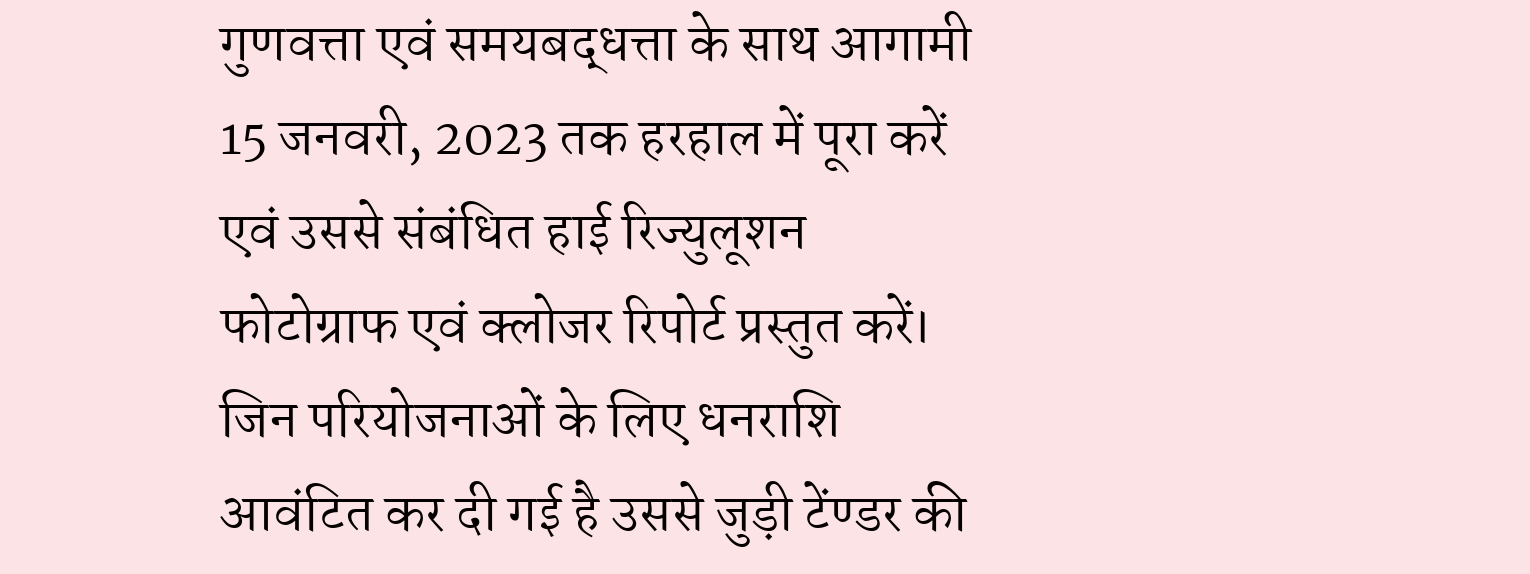गुणवत्ता एवं समयबद्धत्ता के साथ आगामी 15 जनवरी, 2023 तक हरहाल में पूरा करें एवं उससे संबंधित हाई रिज्युलूशन फोटोग्राफ एवं क्लोजर रिपोर्ट प्रस्तुत करें। जिन परियोजनाओं के लिए धनराशि आवंटित कर दी गई है उससे जुड़ी टेंण्डर की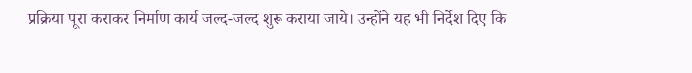प्रक्रिया पूरा कराकर निर्माण कार्य जल्द-जल्द शुरू कराया जाये। उन्होंने यह भी निर्देश दिए कि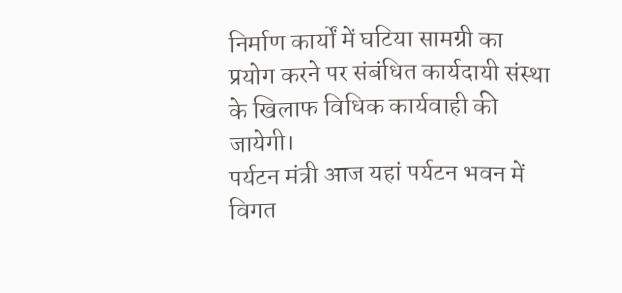निर्माण कार्यों में घटिया सामग्री का प्रयोग करने पर संबंधित कार्यदायी संस्था के खिलाफ विधिक कार्यवाही की जायेगी।
पर्यटन मंत्री आज यहां पर्यटन भवन में विगत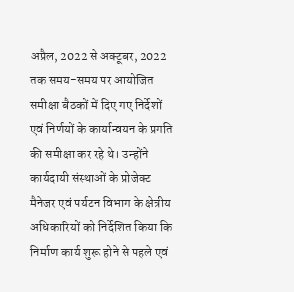अप्रैल, 2022 से अक्टूबर, 2022 तक समय-समय पर आयोजित समीक्षा बैठकों में दिए गए निर्देशों एवं निर्णयों के कार्यान्वयन के प्रगति की समीक्षा कर रहे थे। उन्होंने कार्यदायी संस्थाओं के प्रोजेक्ट मैनेजर एवं पर्यटन विभाग के क्षेत्रीय अधिकारियों को निर्देशित किया कि निर्माण कार्य शुरू होने से पहले एवं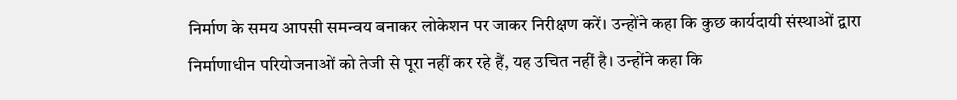निर्माण के समय आपसी समन्वय बनाकर लोकेशन पर जाकर निरीक्षण करें। उन्होंने कहा कि कुछ कार्यदायी संस्थाओं द्वारा निर्माणाधीन परियोजनाओं को तेजी से पूरा नहीं कर रहे हैं, यह उचित नहीं है। उन्होंने कहा कि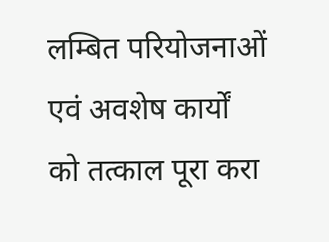लम्बित परियोजनाओं एवं अवशेष कार्यों को तत्काल पूरा करा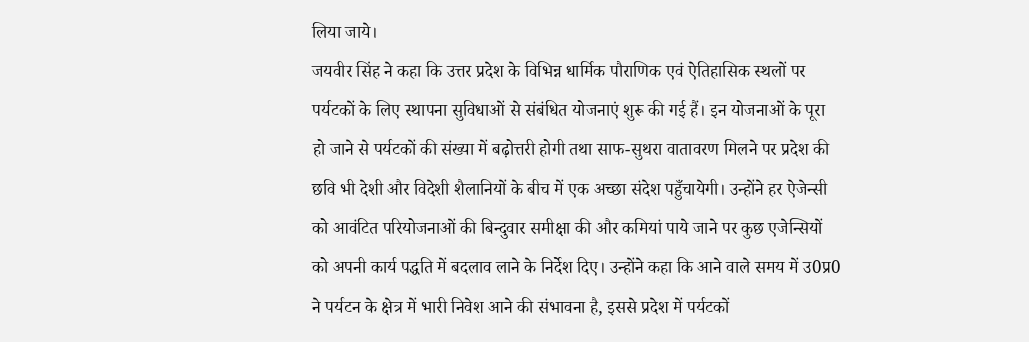लिया जाये।
जयवीर सिंह ने कहा कि उत्तर प्रदेश के विभिन्न धार्मिक पौराणिक एवं ऐतिहासिक स्थलों पर पर्यटकों के लिए स्थापना सुविधाओं से संबंधित योजनाएं शुरू की गई हैं। इन योजनाओं के पूरा हो जाने से पर्यटकों की संख्या में बढ़ोत्तरी होगी तथा साफ-सुथरा वातावरण मिलने पर प्रदेश की छवि भी देशी और विदेशी शैलानियों के बीच में एक अच्छा संदेश पहुँचायेगी। उन्होंने हर ऐजेन्सी को आवंटित परियोजनाओं की बिन्दुवार समीक्षा की और कमियां पाये जाने पर कुछ एजेन्सियों को अपनी कार्य पद्धति में बदलाव लाने के निर्देश दिए। उन्होंने कहा कि आने वाले समय में उ0प्र0 ने पर्यटन के क्षेत्र में भारी निवेश आने की संभावना है, इससे प्रदेश में पर्यटकों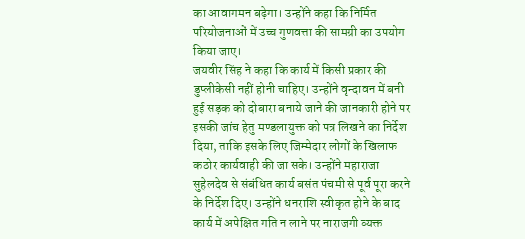का आवागमन बढ़ेगा। उन्होंने कहा कि निर्मित परियोजनाओं में उच्च गुणवत्ता की सामग्री का उपयोग किया जाए।
जयवीर सिंह ने कहा कि कार्य में किसी प्रकार की डुप्लीकेसी नहीं होनी चाहिए। उन्होंने वृन्दावन में बनी हुई सड़क को दोबारा बनाये जाने की जानकारी होने पर इसकी जांच हेतु मण्डलायुक्त को पत्र लिखने का निर्देश दिया, ताकि इसके लिए जिम्मेदार लोगों के खिलाफ कठोर कार्यवाही की जा सके। उन्होंने महाराजा सुहेलदेव से संबंधित कार्य बसंत पंचमी से पूर्व पूरा करने के निर्देश दिए। उन्होंने धनराशि स्वीकृत होने के बाद कार्य में अपेक्षित गति न लाने पर नाराजगी व्यक्त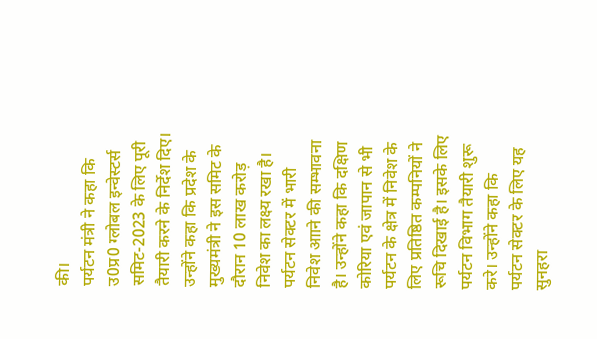की।
पर्यटन मंत्री ने कहा कि उ0प्र0 ग्लोबल इन्वेस्टर्स समिट-2023 के लिए पूरी तैयारी करने के निर्देश दिए। उन्होंने कहा कि प्रदेश के मुख्यमंत्री ने इस समिट के दौरान 10 लाख करोड़ निवेश का लक्ष्य रखा है। पर्यटन सेक्टर में भारी निवेश आाने की सम्भावना है। उन्होंने कहा कि दक्षिण कोरिया एवं जापान से भी पर्यटन के क्षेत्र में निवेश के लिए प्रतिष्ठित कम्पनियों ने रूचि दिखाई है। इसके लिए पर्यटन विभाग तैयारी शुरू करे। उन्होंने कहा कि पर्यटन सेक्टर के लिए यह सुनहरा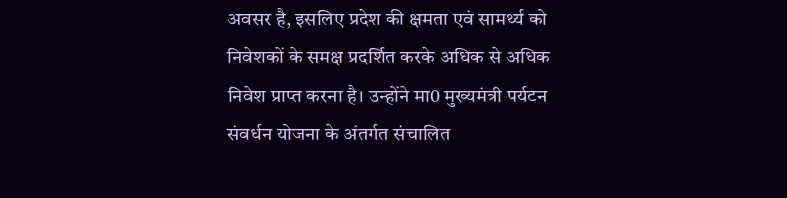अवसर है, इसलिए प्रदेश की क्षमता एवं सामर्थ्य को निवेशकों के समक्ष प्रदर्शित करके अधिक से अधिक निवेश प्राप्त करना है। उन्होंने मा0 मुख्यमंत्री पर्यटन संवर्धन योजना के अंतर्गत संचालित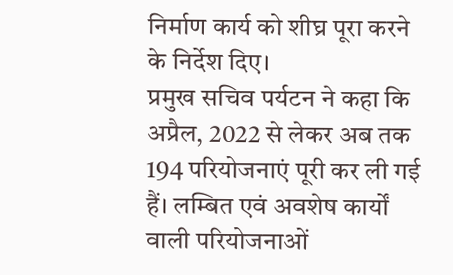निर्माण कार्य को शीघ्र पूरा करने के निर्देश दिए।
प्रमुख सचिव पर्यटन ने कहा कि अप्रैल, 2022 से लेकर अब तक 194 परियोजनाएं पूरी कर ली गई हैं। लम्बित एवं अवशेष कार्यों वाली परियोजनाओं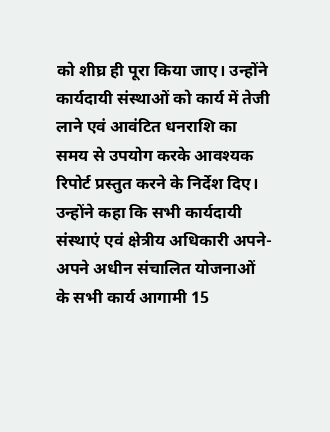को शीघ्र ही पूरा किया जाए। उन्होंने कार्यदायी संस्थाओं को कार्य में तेजी लाने एवं आवंटित धनराशि का समय से उपयोग करके आवश्यक रिपोर्ट प्रस्तुत करने के निर्देश दिए। उन्होंने कहा कि सभी कार्यदायी संस्थाएं एवं क्षेत्रीय अधिकारी अपने-अपने अधीन संचालित योजनाओं के सभी कार्य आगामी 15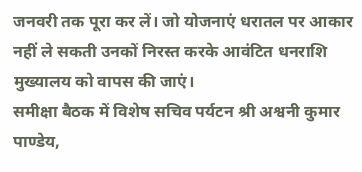जनवरी तक पूरा कर लें। जो योजनाएं धरातल पर आकार नहीं ले सकती उनकों निरस्त करके आवंटित धनराशि मुख्यालय को वापस की जाएं।
समीक्षा बैठक में विशेष सचिव पर्यटन श्री अश्वनी कुमार पाण्डेय,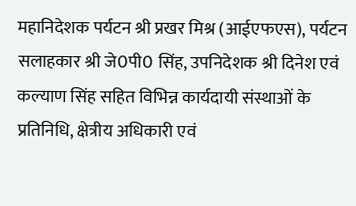महानिदेशक पर्यटन श्री प्रखर मिश्र (आईएफएस), पर्यटन सलाहकार श्री जे0पी0 सिंह, उपनिदेशक श्री दिनेश एवं कल्याण सिंह सहित विभिन्न कार्यदायी संस्थाओं के प्रतिनिधि, क्षेत्रीय अधिकारी एवं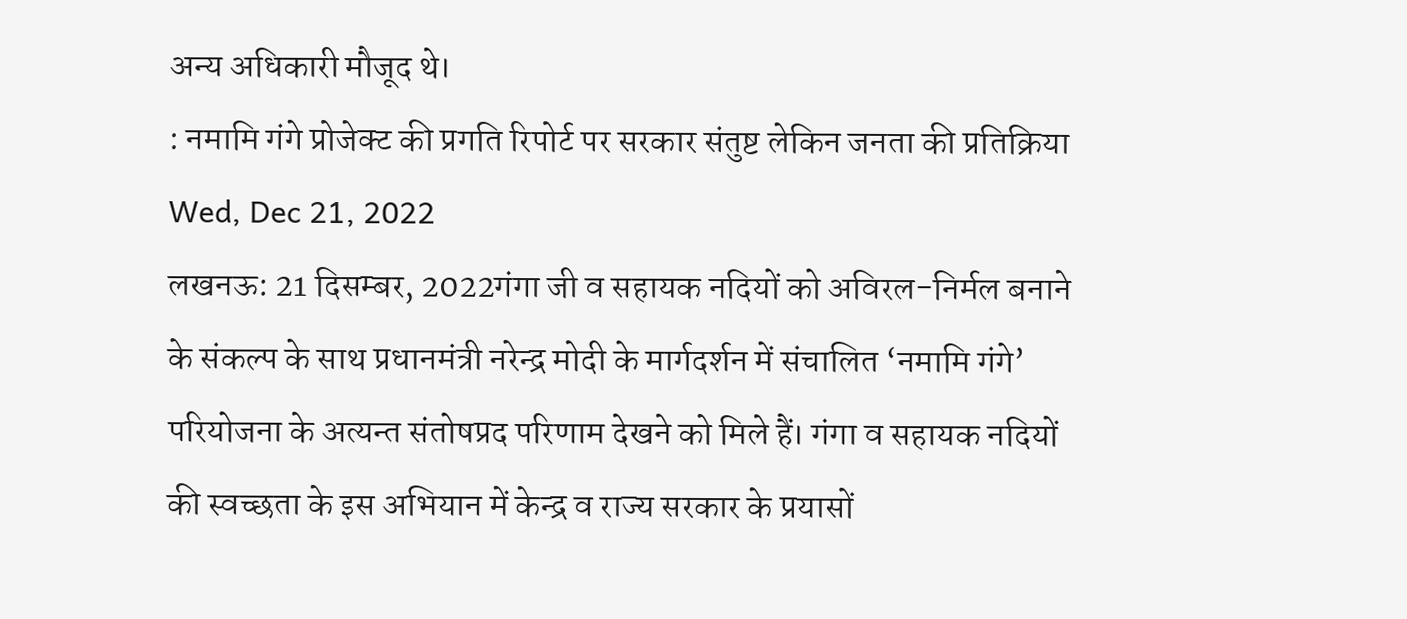अन्य अधिकारी मौजूद थे।
: नमामि गंगे प्रोजेक्ट की प्रगति रिपोर्ट पर सरकार संतुष्ट लेकिन जनता की प्रतिक्रिया
Wed, Dec 21, 2022
लखनऊ: 21 दिसम्बर, 2022गंगा जी व सहायक नदियों को अविरल-निर्मल बनाने के संकल्प के साथ प्रधानमंत्री नरेन्द्र मोदी के मार्गदर्शन में संचालित ‘नमामि गंगे’ परियोजना के अत्यन्त संतोषप्रद परिणाम देखने को मिले हैं। गंगा व सहायक नदियों की स्वच्छता के इस अभियान में केन्द्र व राज्य सरकार के प्रयासों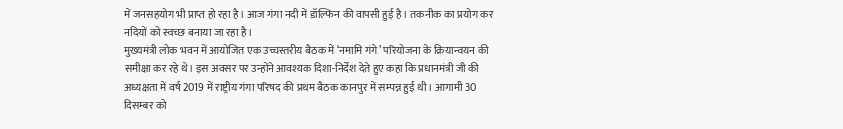में जनसहयोग भी प्राप्त हो रहा है। आज गंगा नदी में डॉल्फिन की वापसी हुई है। तकनीक का प्रयोग कर नदियों को स्वच्छ बनाया जा रहा है।
मुख्यमंत्री लोक भवन में आयोजित एक उच्चस्तरीय बैठक में ‘नमामि गंगे’ परियोजना के क्रियान्वयन की समीक्षा कर रहे थे। इस अवसर पर उन्होंने आवश्यक दिशा-निर्देश देते हुए कहा कि प्रधानमंत्री जी की अध्यक्षता में वर्ष 2019 में राष्ट्रीय गंगा परिषद की प्रथम बैठक कानपुर में सम्पन्न हुई थी। आगामी 30 दिसम्बर को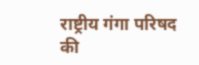राष्ट्रीय गंगा परिषद की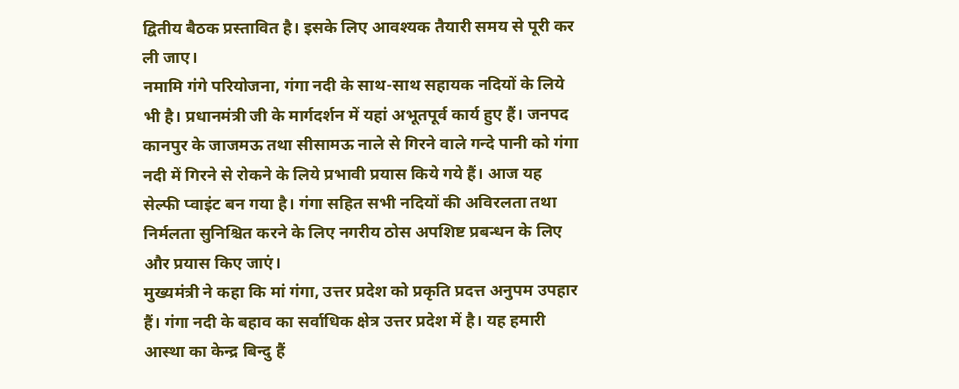द्वितीय बैठक प्रस्तावित है। इसके लिए आवश्यक तैयारी समय से पूरी कर ली जाए।
नमामि गंगे परियोजना, गंगा नदी के साथ-साथ सहायक नदियों के लिये भी है। प्रधानमंत्री जी के मार्गदर्शन में यहां अभूतपूर्व कार्य हुए हैं। जनपद कानपुर के जाजमऊ तथा सीसामऊ नाले से गिरने वाले गन्दे पानी को गंगा नदी में गिरने से रोकने के लिये प्रभावी प्रयास किये गये हैं। आज यह सेल्फी प्वाइंट बन गया है। गंगा सहित सभी नदियों की अविरलता तथा निर्मलता सुनिश्चित करने के लिए नगरीय ठोस अपशिष्ट प्रबन्धन के लिए और प्रयास किए जाएं।
मुख्यमंत्री ने कहा कि मां गंगा, उत्तर प्रदेश को प्रकृति प्रदत्त अनुपम उपहार हैं। गंगा नदी के बहाव का सर्वाधिक क्षेत्र उत्तर प्रदेश में है। यह हमारी आस्था का केन्द्र बिन्दु हैं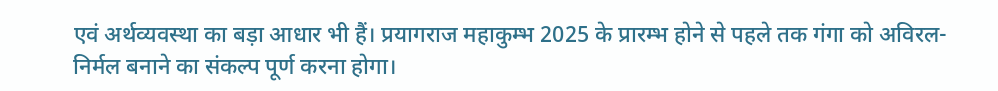एवं अर्थव्यवस्था का बड़ा आधार भी हैं। प्रयागराज महाकुम्भ 2025 के प्रारम्भ होने से पहले तक गंगा को अविरल-निर्मल बनाने का संकल्प पूर्ण करना होगा।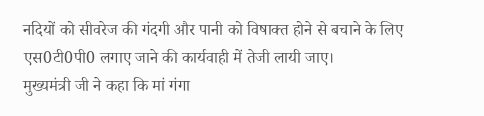नदियों को सीवरेज की गंदगी और पानी को विषाक्त होने से बचाने के लिए एस0टी0पी0 लगाए जाने की कार्यवाही में तेजी लायी जाए।
मुख्यमंत्री जी ने कहा कि मां गंगा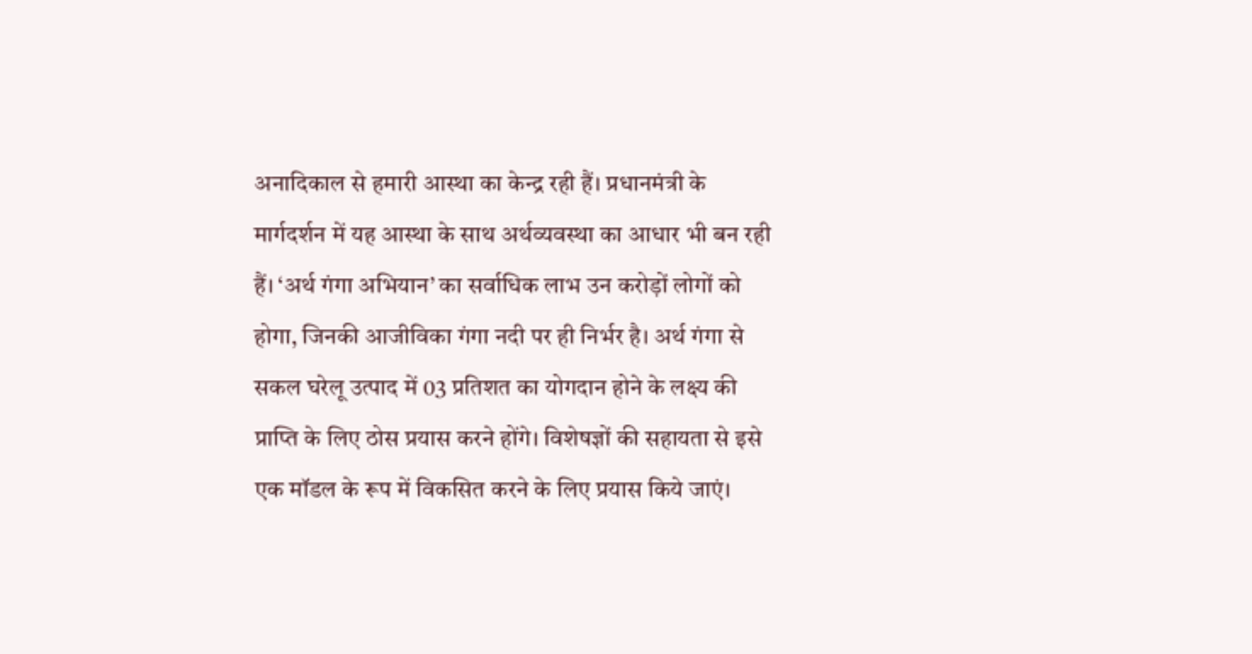अनादिकाल से हमारी आस्था का केन्द्र रही हैं। प्रधानमंत्री के मार्गदर्शन में यह आस्था के साथ अर्थव्यवस्था का आधार भी बन रही हैं। ‘अर्थ गंगा अभियान’ का सर्वाधिक लाभ उन करोड़ों लोगों को होगा, जिनकी आजीविका गंगा नदी पर ही निर्भर है। अर्थ गंगा से सकल घरेलू उत्पाद में 03 प्रतिशत का योगदान होने के लक्ष्य की प्राप्ति के लिए ठोस प्रयास करने होंगे। विशेषज्ञों की सहायता से इसे एक मॉडल के रूप में विकसित करने के लिए प्रयास किये जाएं।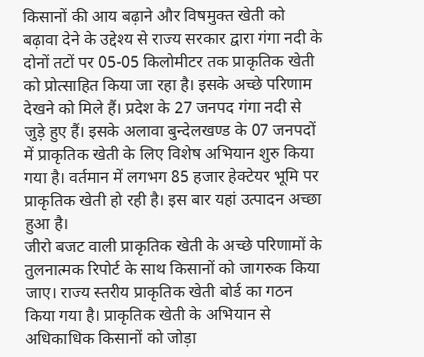किसानों की आय बढ़ाने और विषमुक्त खेती को बढ़ावा देने के उद्देश्य से राज्य सरकार द्वारा गंगा नदी के दोनों तटों पर 05-05 किलोमीटर तक प्राकृतिक खेती को प्रोत्साहित किया जा रहा है। इसके अच्छे परिणाम देखने को मिले हैं। प्रदेश के 27 जनपद गंगा नदी से जुड़े हुए हैं। इसके अलावा बुन्देलखण्ड के 07 जनपदों में प्राकृतिक खेती के लिए विशेष अभियान शुरु किया गया है। वर्तमान में लगभग 85 हजार हेक्टेयर भूमि पर प्राकृतिक खेती हो रही है। इस बार यहां उत्पादन अच्छा हुआ है।
जीरो बजट वाली प्राकृतिक खेती के अच्छे परिणामों के तुलनात्मक रिपोर्ट के साथ किसानों को जागरुक किया जाए। राज्य स्तरीय प्राकृतिक खेती बोर्ड का गठन किया गया है। प्राकृतिक खेती के अभियान से अधिकाधिक किसानों को जोड़ा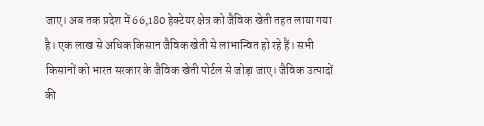जाए। अब तक प्रदेश में 66,180 हेक्टेयर क्षेत्र को जैविक खेती तहत लाया गया है। एक लाख से अधिक किसान जैविक खेती से लाभान्वित हो रहे हैं। सभी किसानों को भारत सरकार के जैविक खेती पोर्टल से जोड़ा जाए। जैविक उत्पादों की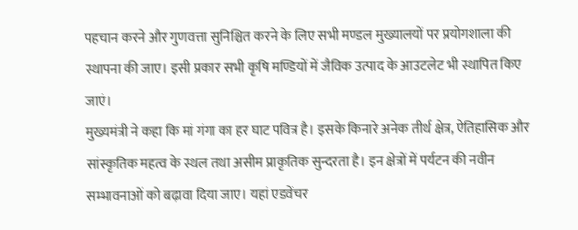पहचान करने और गुणवत्ता सुनिश्चित करने के लिए सभी मण्डल मुख्यालयों पर प्रयोगशाला की स्थापना की जाए। इसी प्रकार सभी कृषि मण्डियों में जैविक उत्पाद के आउटलेट भी स्थापित किए जाएं।
मुख्यमंत्री ने कहा कि मां गंगा का हर घाट पवित्र है। इसके किनारे अनेक तीर्थ क्षेत्र, ऐतिहासिक और सांस्कृतिक महत्व के स्थल तथा असीम प्राकृतिक सुन्दरता है। इन क्षेत्रों में पर्यटन की नवीन सम्भावनाओं को बढ़ावा दिया जाए। यहां एडवेंचर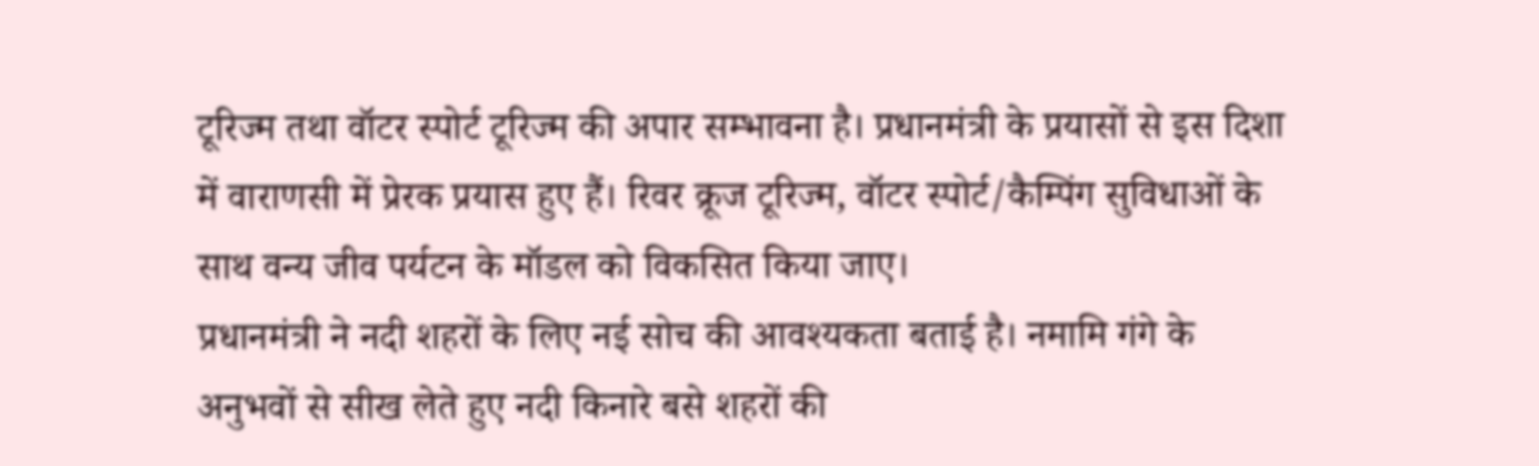टूरिज्म तथा वॉटर स्पोर्ट टूरिज्म की अपार सम्भावना है। प्रधानमंत्री के प्रयासों से इस दिशा में वाराणसी में प्रेरक प्रयास हुए हैं। रिवर क्रूज टूरिज्म, वॉटर स्पोर्ट/कैम्पिंग सुविधाओं के साथ वन्य जीव पर्यटन के मॉडल को विकसित किया जाए।
प्रधानमंत्री ने नदी शहरों के लिए नई सोच की आवश्यकता बताई है। नमामि गंगे के अनुभवों से सीख लेते हुए नदी किनारे बसे शहरों की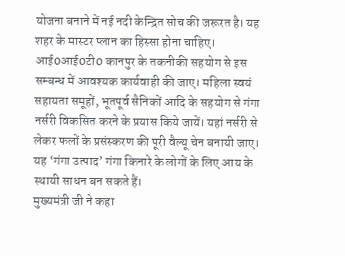योजना बनाने में नई नदी केन्द्रित सोच की जरूरत है। यह शहर के मास्टर प्लान का हिस्सा होना चाहिए। आई0आई0टी0 कानपुर के तकनीकी सहयोग से इस सम्बन्ध में आवश्यक कार्यवाही की जाए। महिला स्वयं सहायता समूहों, भूतपूर्व सैनिकों आदि के सहयोग से गंगा नर्सरी विकसित करने के प्रयास किये जायें। यहां नर्सरी से लेकर फलों के प्रसंस्करण की पूरी वैल्यू चेन बनायी जाए। यह ‘गंगा उत्पाद’ गंगा किनारे के लोगों के लिए आय के स्थायी साधन बन सकते हैं।
मुख्यमंत्री जी ने कहा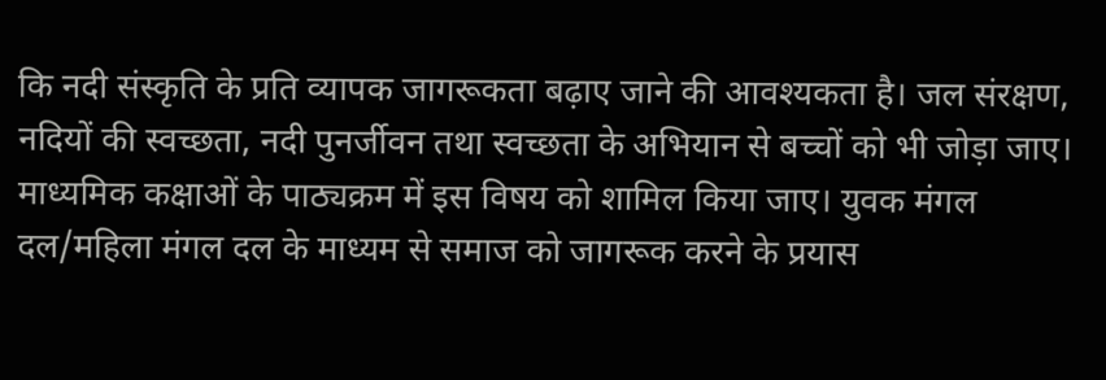कि नदी संस्कृति के प्रति व्यापक जागरूकता बढ़ाए जाने की आवश्यकता है। जल संरक्षण, नदियों की स्वच्छता, नदी पुनर्जीवन तथा स्वच्छता के अभियान से बच्चों को भी जोड़ा जाए। माध्यमिक कक्षाओं के पाठ्यक्रम में इस विषय को शामिल किया जाए। युवक मंगल दल/महिला मंगल दल के माध्यम से समाज को जागरूक करने के प्रयास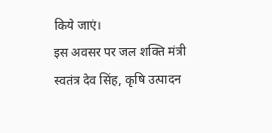किये जाएं।
इस अवसर पर जल शक्ति मंत्री स्वतंत्र देव सिंह, कृषि उत्पादन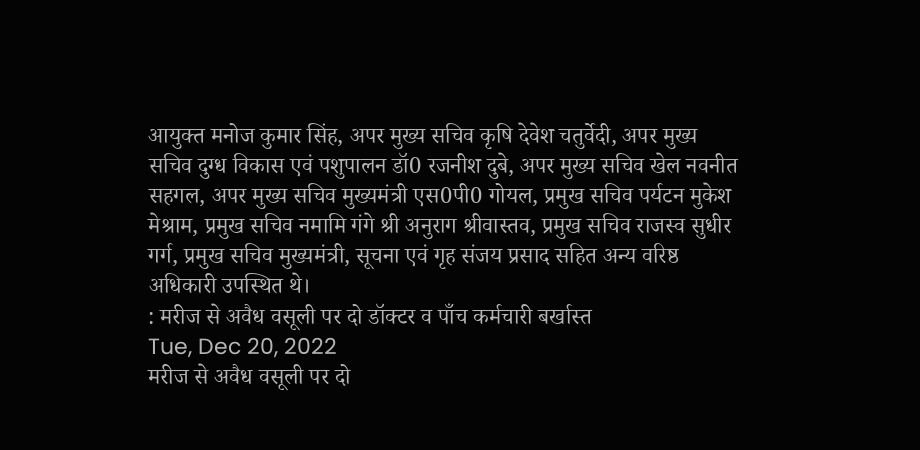आयुक्त मनोज कुमार सिंह, अपर मुख्य सचिव कृषि देवेश चतुर्वेदी, अपर मुख्य सचिव दुग्ध विकास एवं पशुपालन डॉ0 रजनीश दुबे, अपर मुख्य सचिव खेल नवनीत सहगल, अपर मुख्य सचिव मुख्यमंत्री एस0पी0 गोयल, प्रमुख सचिव पर्यटन मुकेश मेश्राम, प्रमुख सचिव नमामि गंगे श्री अनुराग श्रीवास्तव, प्रमुख सचिव राजस्व सुधीर गर्ग, प्रमुख सचिव मुख्यमंत्री, सूचना एवं गृह संजय प्रसाद सहित अन्य वरिष्ठ अधिकारी उपस्थित थे।
: मरीज से अवैध वसूली पर दो डॉक्टर व पाँच कर्मचारी बर्खास्त
Tue, Dec 20, 2022
मरीज से अवैध वसूली पर दो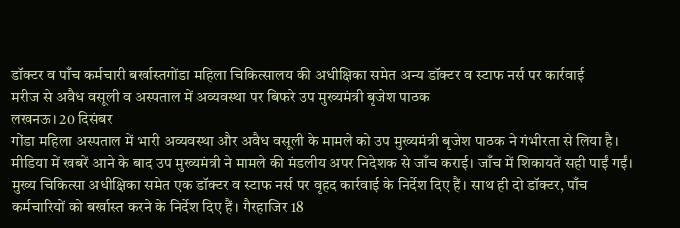डॉक्टर व पाँच कर्मचारी बर्खास्तगोंडा महिला चिकित्सालय की अधीक्षिका समेत अन्य डॉक्टर व स्टाफ नर्स पर कार्रवाई
मरीज से अवैध वसूली व अस्पताल में अव्यवस्था पर बिफरे उप मुख्यमंत्री बृजेश पाठक
लखनऊ। 20 दिसंबर
गोंडा महिला अस्पताल में भारी अव्यवस्था और अवैध वसूली के मामले को उप मुख्यमंत्री बृजेश पाठक ने गंभीरता से लिया है। मीडिया में खबरें आने के बाद उप मुख्यमंत्री ने मामले की मंडलीय अपर निदेशक से जाँच कराई। जाँच में शिकायतें सही पाईं गईं। मुख्य चिकित्सा अधीक्षिका समेत एक डॉक्टर व स्टाफ नर्स पर वृहद कार्रवाई के निर्देश दिए हैं। साथ ही दो डॉक्टर, पाँच कर्मचारियों को बर्खास्त करने के निर्देश दिए हैं। गैरहाजिर 18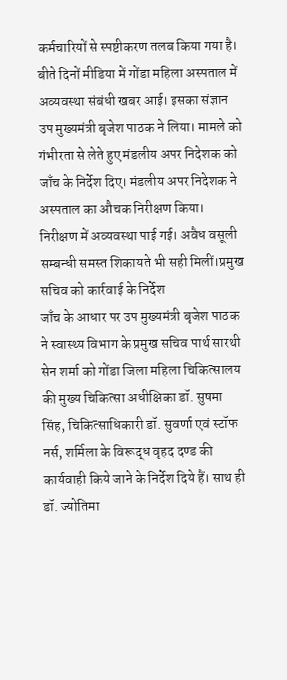कर्मचारियों से स्पष्टीकरण तलब किया गया है।
बीते दिनों मीडिया में गोंडा महिला अस्पताल में अव्यवस्था संबंधी खबर आई। इसका संज्ञान उप मुख्यमंत्री बृजेश पाठक ने लिया। मामले को गंभीरता से लेते हुए मंडलीय अपर निदेशक को जाँच के निर्देश दिए। मंडलीय अपर निदेशक ने अस्पताल का औचक निरीक्षण किया। निरीक्षण में अव्यवस्था पाई गई। अवैध वसूली सम्बन्धी समस्त शिकायते भी सही मिलीं।प्रमुख सचिव को कार्रवाई के निर्देश
जाँच के आधार पर उप मुख्यमंत्री बृजेश पाठक ने स्वास्थ्य विभाग के प्रमुख सचिव पार्थ सारथी सेन शर्मा को गोंडा जिला महिला चिकित्सालय की मुख्य चिकित्सा अधीक्षिका डॉ. सुषमा सिंह, चिकित्साधिकारी डॉ. सुवर्णा एवं स्टॉफ नर्स, शर्मिला के विरूद्ध वृहद दण्ड की कार्यवाही किये जाने के निर्देश दिये हैं। साथ ही डॉ. ज्योतिमा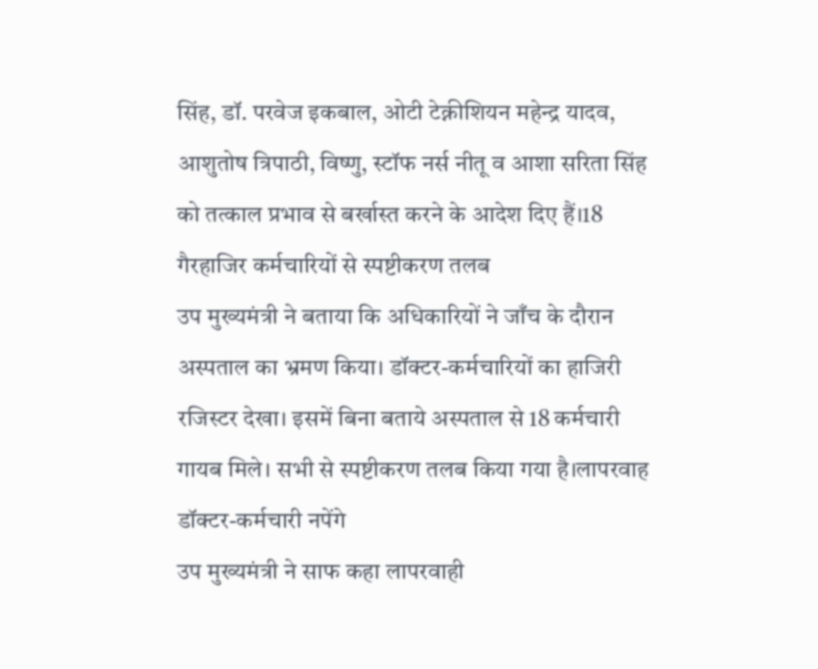सिंह, डॉ. परवेज इकबाल, ओटी टेक्नीशियन महेन्द्र यादव, आशुतोष त्रिपाठी, विष्णु, स्टॉफ नर्स नीतू व आशा सरिता सिंह को तत्काल प्रभाव से बर्खास्त करने के आदेश दिए हैं।18 गैरहाजिर कर्मचारियों से स्पष्टीकरण तलब
उप मुख्यमंत्री ने बताया कि अधिकारियों ने जाँच के दौरान अस्पताल का भ्रमण किया। डॉक्टर-कर्मचारियों का हाजिरी रजिस्टर देखा। इसमें बिना बताये अस्पताल से 18 कर्मचारी गायब मिले। सभी से स्पष्टीकरण तलब किया गया है।लापरवाह डॉक्टर-कर्मचारी नपेंगे
उप मुख्यमंत्री ने साफ कहा लापरवाही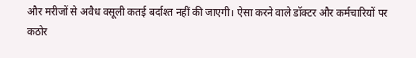और मरीजों से अवैध वसूली कतई बर्दाश्त नहीं की जाएगी। ऐसा करने वाले डॉक्टर और कर्मचारियों पर कठोर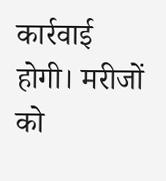कार्रवाई होगी। मरीजों को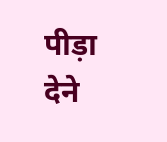पीड़ा देने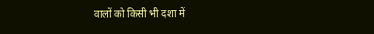वालों को किसी भी दशा में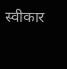स्वीकार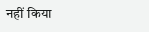नहीं किया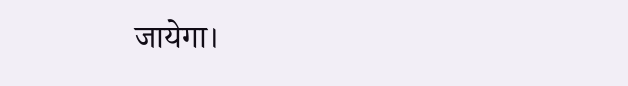जायेगा।